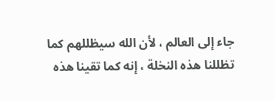جاء إلى العالم ، لأن الله سيظللهم كما تظللنا هذه النخلة ، إنه كما تقينا هذه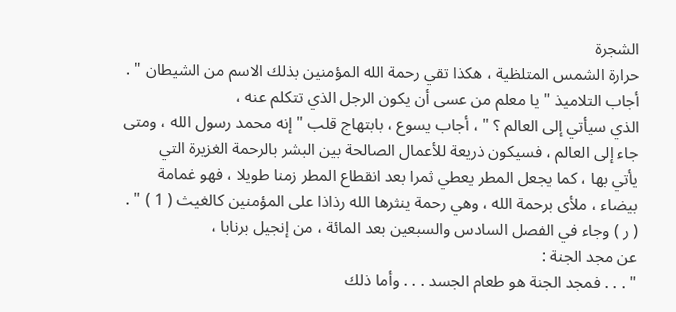الشجرة
حرارة الشمس المتلظية ، هكذا تقي رحمة الله المؤمنين بذلك الاسم من الشيطان " .
أجاب التلاميذ " يا معلم من عسى أن يكون الرجل الذي تتكلم عنه ،
الذي سيأتي إلى العالم ؟ " ، أجاب يسوع ، بابتهاج قلب " إنه محمد رسول الله ، ومتى
جاء إلى العالم ، فسيكون ذريعة للأعمال الصالحة بين البشر بالرحمة الغزيرة التي
يأتي بها ، كما يجعل المطر يعطي ثمرا بعد انقطاع المطر زمنا طويلا ، فهو غمامة
بيضاء ، ملأى برحمة الله ، وهي رحمة ينثرها الله رذاذا على المؤمنين كالغيث ( 1 ) " .
( ر ) وجاء في الفصل السادس والسبعين بعد المائة ، من إنجيل برنابا ،
عن مجد الجنة :
" . . . فمجد الجنة هو طعام الجسد . . . وأما ذلك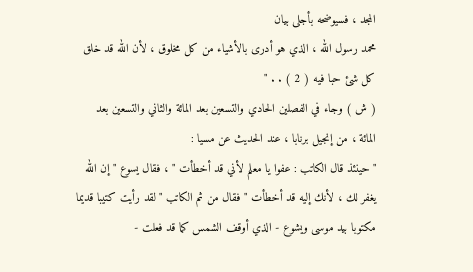المجد ، فسيوضحه بأجلى بيان
محمد رسول الله ، الذي هو أدرى بالأشياء من كل مخلوق ، لأن الله قد خلق
كل شئ حبا فيه ( 2 ) . . "
( ش ) وجاء في الفصلين الحادي والتسعين بعد المائة والثاني والتسعين بعد
المائة ، من إنجيل برنابا ، عند الحديث عن مسيا :
" حينئذ قال الكاتب : عفوا يا معلم لأني قد أخطأت " ، فقال يسوع " إن الله
يغفر لك ، لأنك إليه قد أخطأت " فقال من ثم الكاتب " لقد رأيت كتيبا قديما
مكتوبا بيد موسى ويشوع - الذي أوقف الشمس كما قد فعلت -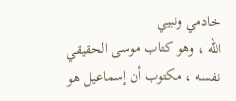خادمي ونبيي
الله ، وهو كتاب موسى الحقيقي نفسه ، مكتوب أن إسماعيل هو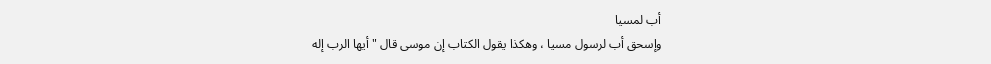أب لمسيا
وإسحق أب لرسول مسيا ، وهكذا يقول الكتاب إن موسى قال " أيها الرب إله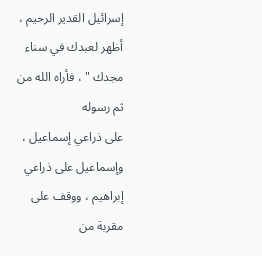إسرائيل القدير الرحيم ، أظهر لعبدك في سناء مجدك " ، فأراه الله من ثم رسوله
على ذراعي إسماعيل ، وإسماعيل على ذراعي إبراهيم ، ووقف على مقربة من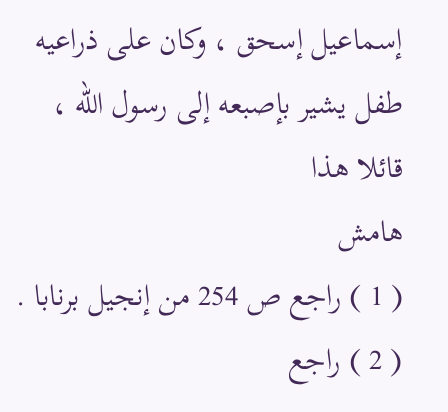إسماعيل إسحق ، وكان على ذراعيه طفل يشير بإصبعه إلى رسول الله ، قائلا هذا
هامش
( 1 ) راجع ص 254 من إنجيل برنابا .
( 2 ) راجع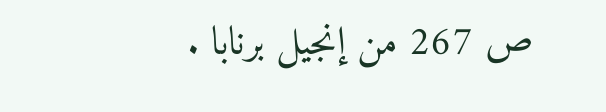ص 267 من إنجيل برنابا .